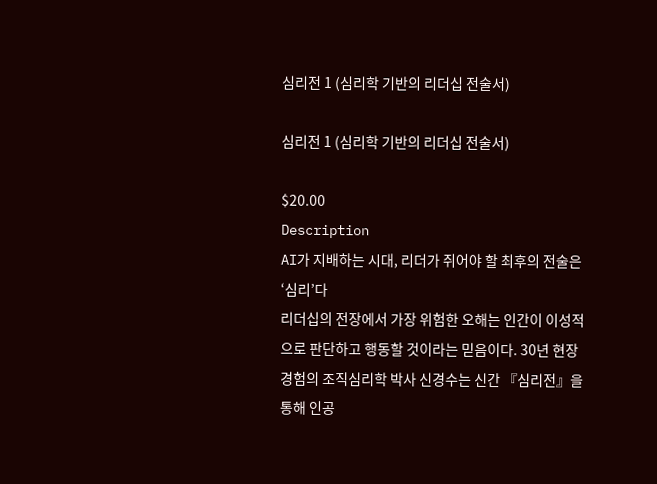심리전 1 (심리학 기반의 리더십 전술서)

심리전 1 (심리학 기반의 리더십 전술서)

$20.00
Description
AI가 지배하는 시대, 리더가 쥐어야 할 최후의 전술은 ‘심리’다
리더십의 전장에서 가장 위험한 오해는 인간이 이성적으로 판단하고 행동할 것이라는 믿음이다. 30년 현장 경험의 조직심리학 박사 신경수는 신간 『심리전』을 통해 인공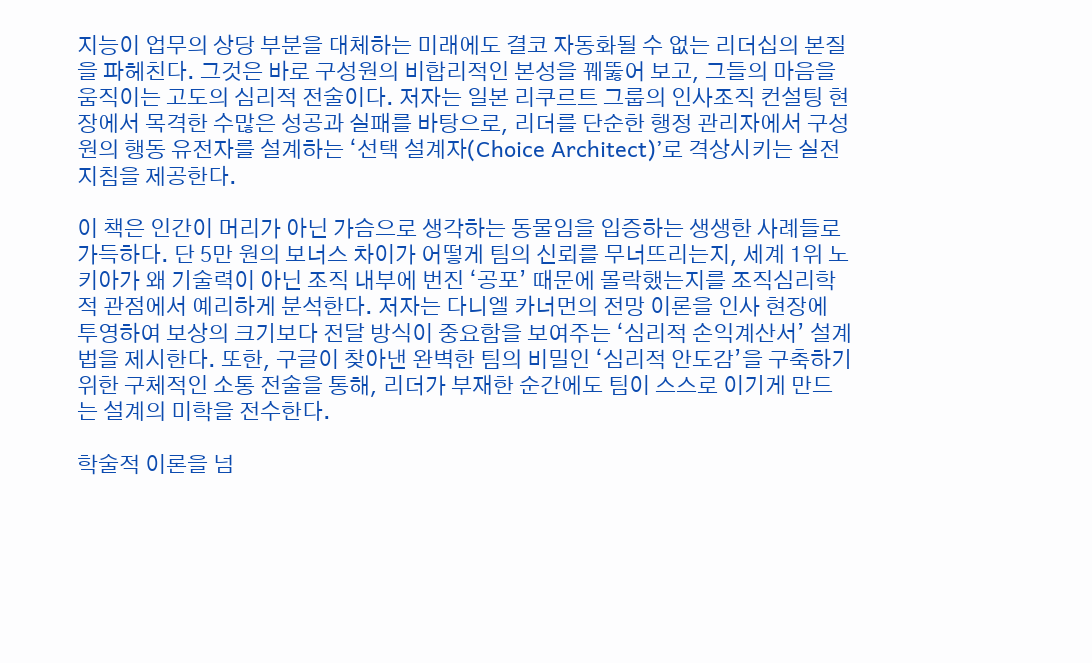지능이 업무의 상당 부분을 대체하는 미래에도 결코 자동화될 수 없는 리더십의 본질을 파헤친다. 그것은 바로 구성원의 비합리적인 본성을 꿰뚫어 보고, 그들의 마음을 움직이는 고도의 심리적 전술이다. 저자는 일본 리쿠르트 그룹의 인사조직 컨설팅 현장에서 목격한 수많은 성공과 실패를 바탕으로, 리더를 단순한 행정 관리자에서 구성원의 행동 유전자를 설계하는 ‘선택 설계자(Choice Architect)’로 격상시키는 실전 지침을 제공한다.

이 책은 인간이 머리가 아닌 가슴으로 생각하는 동물임을 입증하는 생생한 사례들로 가득하다. 단 5만 원의 보너스 차이가 어떻게 팀의 신뢰를 무너뜨리는지, 세계 1위 노키아가 왜 기술력이 아닌 조직 내부에 번진 ‘공포’ 때문에 몰락했는지를 조직심리학적 관점에서 예리하게 분석한다. 저자는 다니엘 카너먼의 전망 이론을 인사 현장에 투영하여 보상의 크기보다 전달 방식이 중요함을 보여주는 ‘심리적 손익계산서’ 설계법을 제시한다. 또한, 구글이 찾아낸 완벽한 팀의 비밀인 ‘심리적 안도감’을 구축하기 위한 구체적인 소통 전술을 통해, 리더가 부재한 순간에도 팀이 스스로 이기게 만드는 설계의 미학을 전수한다.

학술적 이론을 넘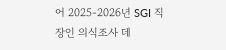어 2025-2026년 SGI 직장인 의식조사 데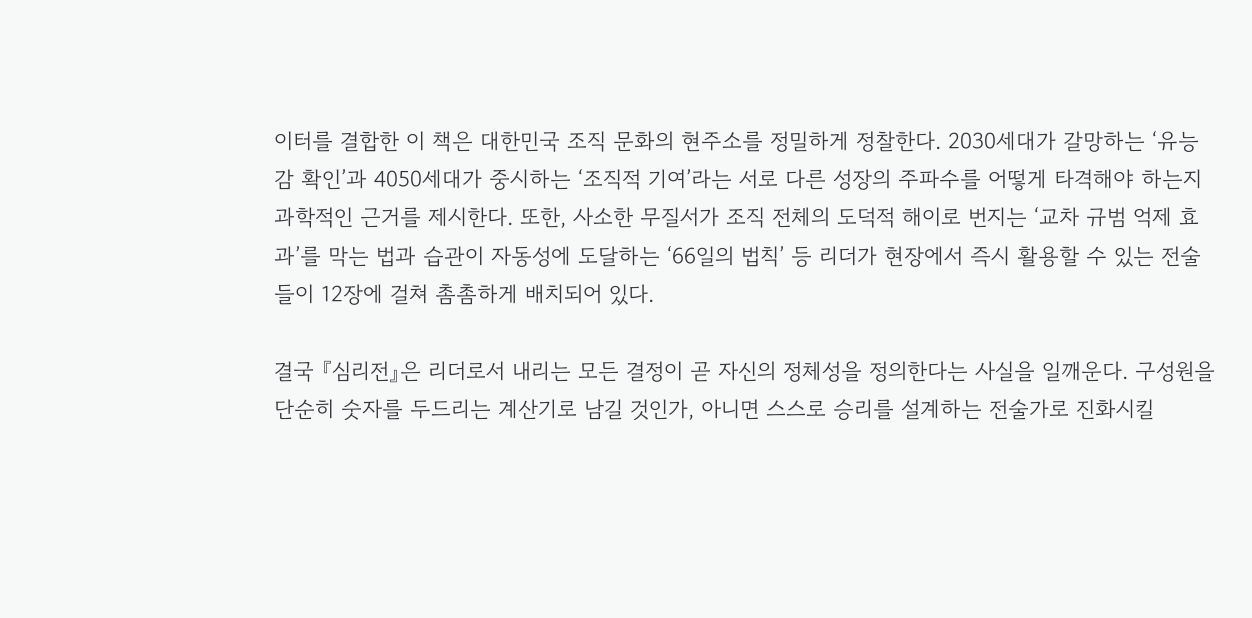이터를 결합한 이 책은 대한민국 조직 문화의 현주소를 정밀하게 정찰한다. 2030세대가 갈망하는 ‘유능감 확인’과 4050세대가 중시하는 ‘조직적 기여’라는 서로 다른 성장의 주파수를 어떻게 타격해야 하는지 과학적인 근거를 제시한다. 또한, 사소한 무질서가 조직 전체의 도덕적 해이로 번지는 ‘교차 규범 억제 효과’를 막는 법과 습관이 자동성에 도달하는 ‘66일의 법칙’ 등 리더가 현장에서 즉시 활용할 수 있는 전술들이 12장에 걸쳐 촘촘하게 배치되어 있다.

결국 『심리전』은 리더로서 내리는 모든 결정이 곧 자신의 정체성을 정의한다는 사실을 일깨운다. 구성원을 단순히 숫자를 두드리는 계산기로 남길 것인가, 아니면 스스로 승리를 설계하는 전술가로 진화시킬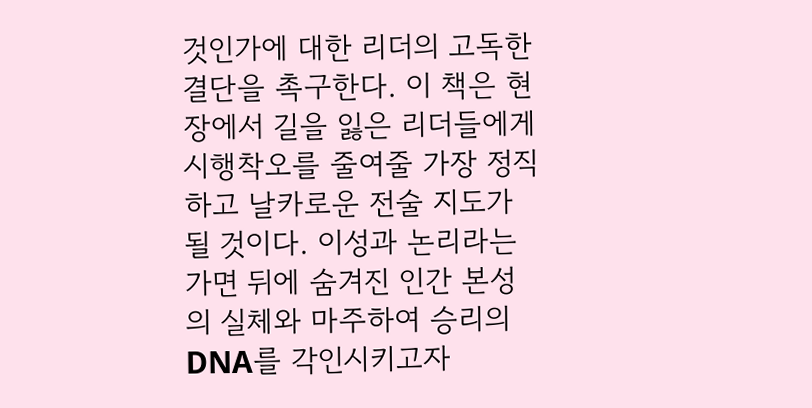것인가에 대한 리더의 고독한 결단을 촉구한다. 이 책은 현장에서 길을 잃은 리더들에게 시행착오를 줄여줄 가장 정직하고 날카로운 전술 지도가 될 것이다. 이성과 논리라는 가면 뒤에 숨겨진 인간 본성의 실체와 마주하여 승리의 DNA를 각인시키고자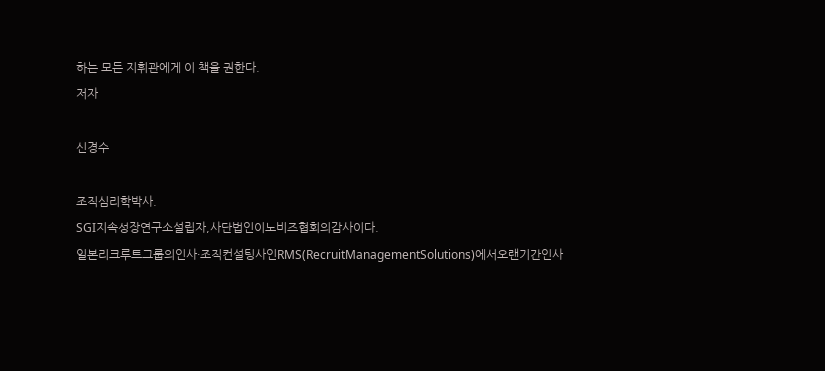하는 모든 지휘관에게 이 책을 권한다.
저자

신경수

조직심리학박사.
SGI지속성장연구소설립자,사단법인이노비즈협회의감사이다.
일본리크루트그룹의인사·조직컨설팅사인RMS(RecruitManagementSolutions)에서오랜기간인사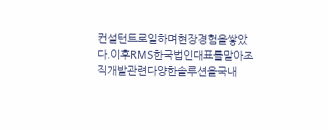컨설턴트로일하며현장경험을쌓았다.이후RMS한국법인대표를맡아조직개발관련다양한솔루션을국내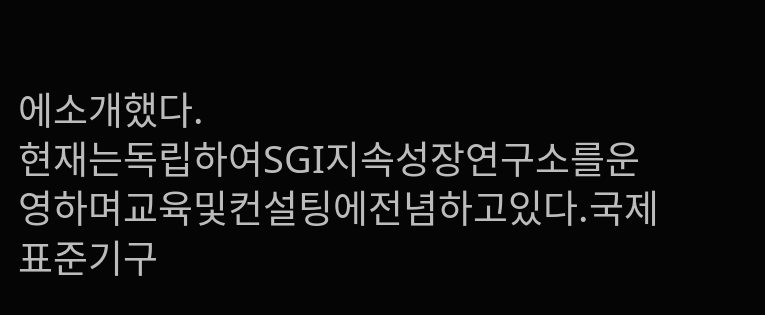에소개했다.
현재는독립하여SGI지속성장연구소를운영하며교육및컨설팅에전념하고있다.국제표준기구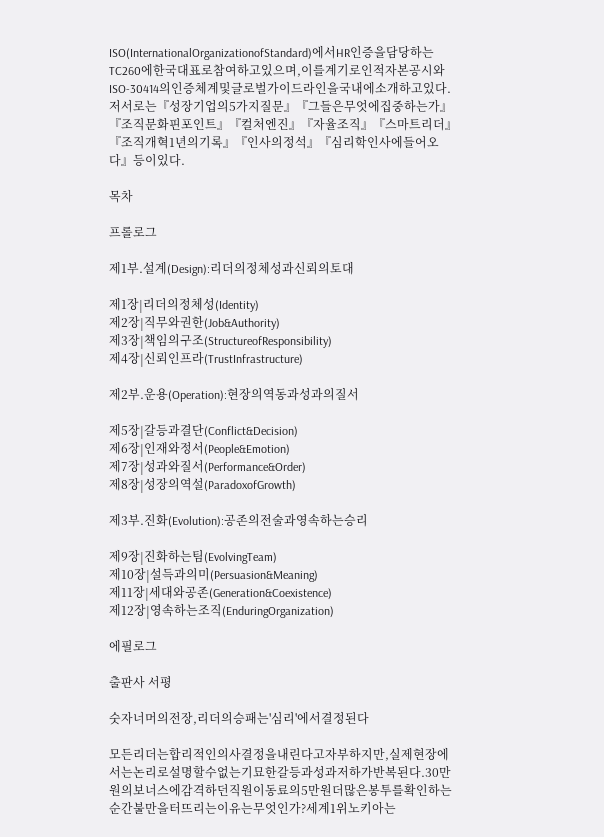ISO(InternationalOrganizationofStandard)에서HR인증을담당하는TC260에한국대표로참여하고있으며,이를계기로인적자본공시와ISO-30414의인증체계및글로벌가이드라인을국내에소개하고있다.
저서로는『성장기업의5가지질문』『그들은무엇에집중하는가』『조직문화핀포인트』『컬처엔진』『자율조직』『스마트리더』『조직개혁1년의기록』『인사의정석』『심리학인사에들어오다』등이있다.

목차

프롤로그

제1부.설계(Design):리더의정체성과신뢰의토대

제1장|리더의정체성(Identity)
제2장|직무와권한(Job&Authority)
제3장|책임의구조(StructureofResponsibility)
제4장|신뢰인프라(TrustInfrastructure)

제2부.운용(Operation):현장의역동과성과의질서

제5장|갈등과결단(Conflict&Decision)
제6장|인재와정서(People&Emotion)
제7장|성과와질서(Performance&Order)
제8장|성장의역설(ParadoxofGrowth)

제3부.진화(Evolution):공존의전술과영속하는승리

제9장|진화하는팀(EvolvingTeam)
제10장|설득과의미(Persuasion&Meaning)
제11장|세대와공존(Generation&Coexistence)
제12장|영속하는조직(EnduringOrganization)

에필로그

출판사 서평

숫자너머의전장,리더의승패는'심리'에서결정된다

모든리더는합리적인의사결정을내린다고자부하지만,실제현장에서는논리로설명할수없는기묘한갈등과성과저하가반복된다.30만원의보너스에감격하던직원이동료의5만원더많은봉투를확인하는순간불만을터뜨리는이유는무엇인가?세계1위노키아는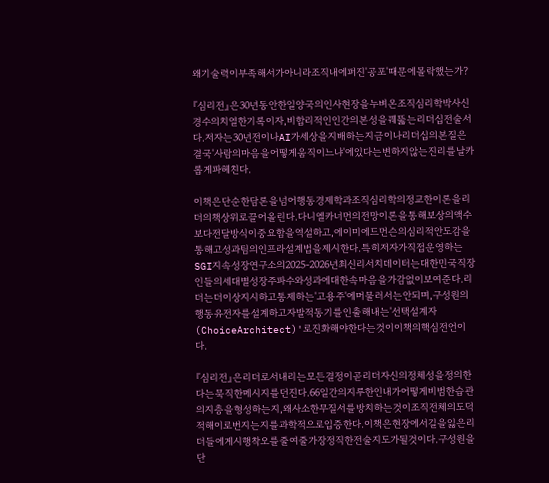왜기술력이부족해서가아니라조직내에퍼진'공포'때문에몰락했는가?

『심리전』은30년동안한일양국의인사현장을누벼온조직심리학박사신경수의치열한기록이자,비합리적인인간의본성을꿰뚫는리더십전술서다.저자는30년전이나AI가세상을지배하는지금이나리더십의본질은결국'사람의마음을어떻게움직이느냐'에있다는변하지않는진리를날카롭게파헤친다.

이책은단순한담론을넘어행동경제학과조직심리학의정교한이론을리더의책상위로끌어올린다.다니엘카너먼의전망이론을통해보상의액수보다전달방식이중요함을역설하고,에이미에드먼슨의심리적안도감을통해고성과팀의인프라설계법을제시한다.특히저자가직접운영하는SGI지속성장연구소의2025-2026년최신리서치데이터는대한민국직장인들의세대별성장주파수와성과에대한속마음을가감없이보여준다.리더는더이상지시하고통제하는'고용주'에머물러서는안되며,구성원의행동유전자를설계하고자발적동기를인출해내는'선택설계자(ChoiceArchitect)'로진화해야한다는것이이책의핵심전언이다.

『심리전』은리더로서내리는모든결정이곧리더자신의정체성을정의한다는묵직한메시지를던진다.66일간의지루한인내가어떻게비범한습관의지층을형성하는지,왜사소한무질서를방치하는것이조직전체의도덕적해이로번지는지를과학적으로입증한다.이책은현장에서길을잃은리더들에게시행착오를줄여줄가장정직한전술지도가될것이다.구성원을단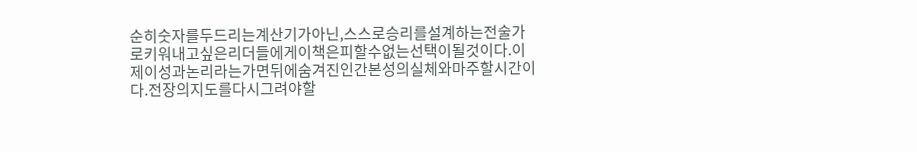순히숫자를두드리는계산기가아닌,스스로승리를설계하는전술가로키워내고싶은리더들에게이책은피할수없는선택이될것이다.이제이성과논리라는가면뒤에숨겨진인간본성의실체와마주할시간이다.전장의지도를다시그려야할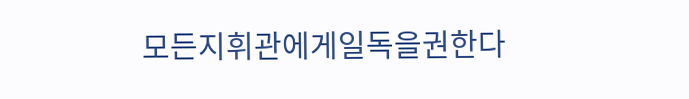모든지휘관에게일독을권한다